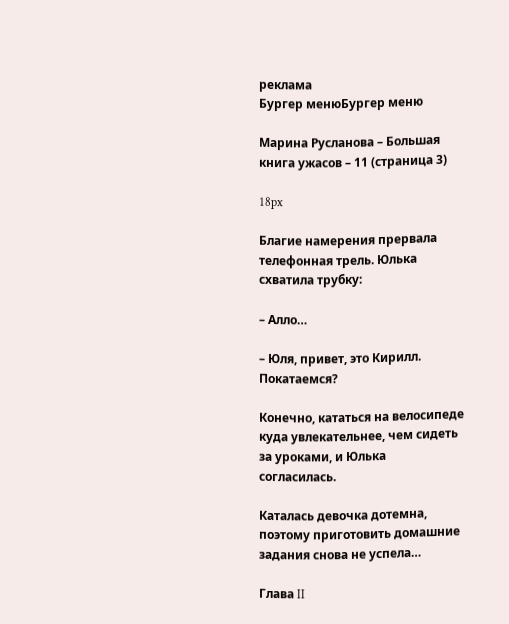реклама
Бургер менюБургер меню

Марина Русланова – Большая книга ужасов – 11 (страница 3)

18px

Благие намерения прервала телефонная трель. Юлька схватила трубку:

– Алло…

– Юля, привет, это Кирилл. Покатаемся?

Конечно, кататься на велосипеде куда увлекательнее, чем сидеть за уроками, и Юлька согласилась.

Каталась девочка дотемна, поэтому приготовить домашние задания снова не успела…

Глава II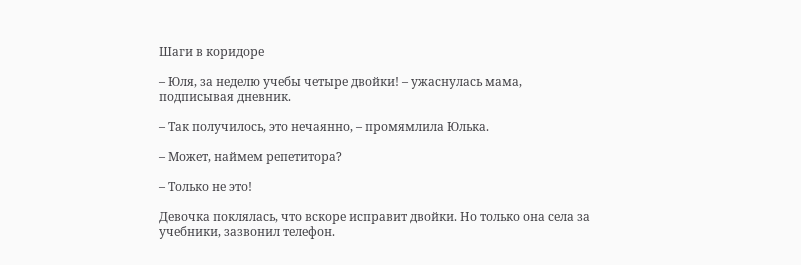Шаги в коридоре

– Юля, за неделю учебы четыре двойки! – ужаснулась мама, подписывая дневник.

– Так получилось, это нечаянно, – промямлила Юлька.

– Может, наймем репетитора?

– Только не это!

Девочка поклялась, что вскоре исправит двойки. Но только она села за учебники, зазвонил телефон.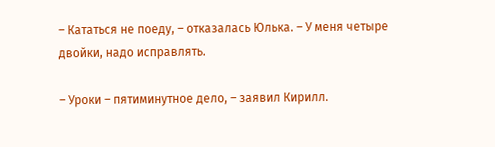– Кататься не поеду, – отказалась Юлька. – У меня четыре двойки, надо исправлять.

– Уроки – пятиминутное дело, – заявил Кирилл.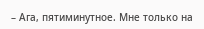– Ага, пятиминутное. Мне только на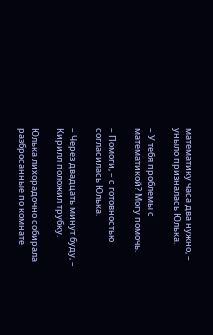математику часа два нужно, – уныло призналась Юлька.

– У тебя проблемы с математикой? Могу помочь.

– Помоги, – с готовностью согласилась Юлька.

– Через двадцать минут буду, – Кирилл положил трубку.

Юлька лихорадочно собирала разбросанные по комнате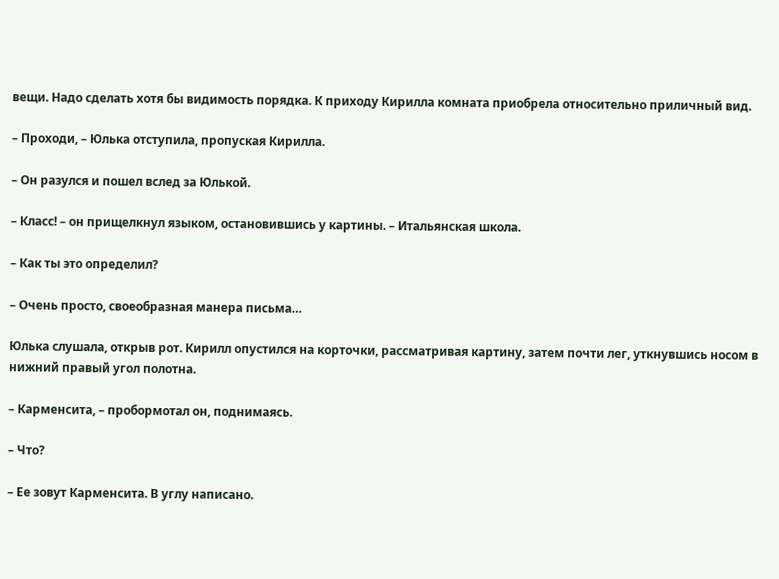вещи. Надо сделать хотя бы видимость порядка. К приходу Кирилла комната приобрела относительно приличный вид.

– Проходи, – Юлька отступила, пропуская Кирилла.

– Он разулся и пошел вслед за Юлькой.

– Класс! – он прищелкнул языком, остановившись у картины. – Итальянская школа.

– Как ты это определил?

– Очень просто, своеобразная манера письма…

Юлька слушала, открыв рот. Кирилл опустился на корточки, рассматривая картину, затем почти лег, уткнувшись носом в нижний правый угол полотна.

– Карменсита, – пробормотал он, поднимаясь.

– Что?

– Ее зовут Карменсита. В углу написано.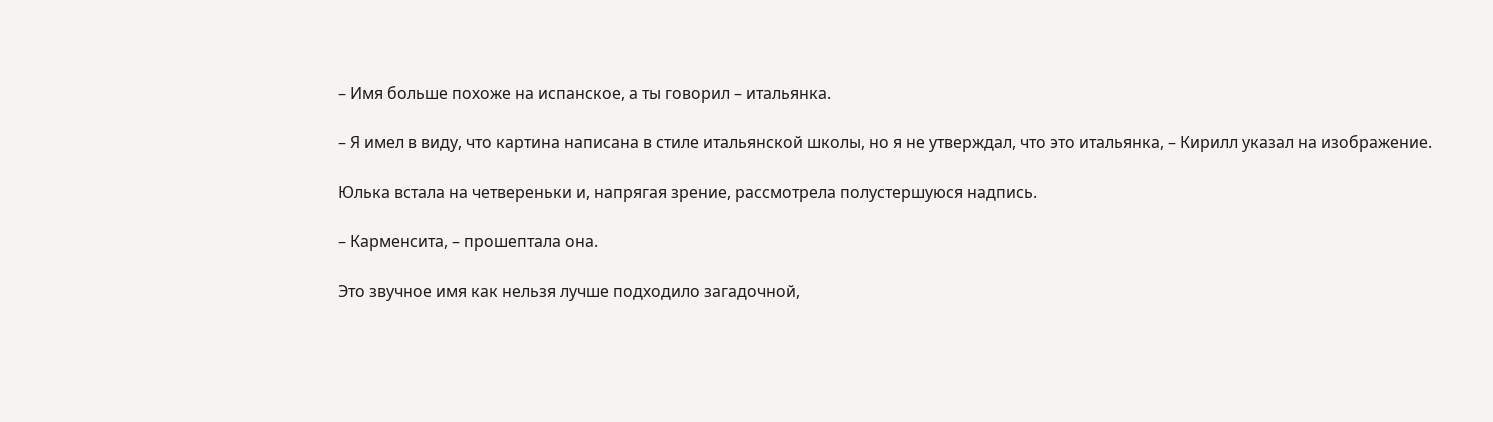– Имя больше похоже на испанское, а ты говорил – итальянка.

– Я имел в виду, что картина написана в стиле итальянской школы, но я не утверждал, что это итальянка, – Кирилл указал на изображение.

Юлька встала на четвереньки и, напрягая зрение, рассмотрела полустершуюся надпись.

– Карменсита, – прошептала она.

Это звучное имя как нельзя лучше подходило загадочной,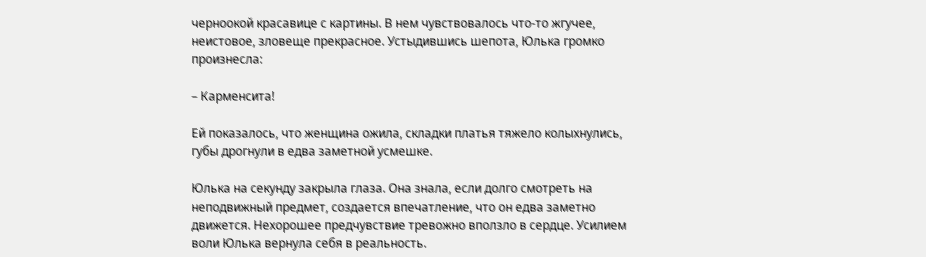черноокой красавице с картины. В нем чувствовалось что-то жгучее, неистовое, зловеще прекрасное. Устыдившись шепота, Юлька громко произнесла:

– Карменсита!

Ей показалось, что женщина ожила, складки платья тяжело колыхнулись, губы дрогнули в едва заметной усмешке.

Юлька на секунду закрыла глаза. Она знала, если долго смотреть на неподвижный предмет, создается впечатление, что он едва заметно движется. Нехорошее предчувствие тревожно вползло в сердце. Усилием воли Юлька вернула себя в реальность.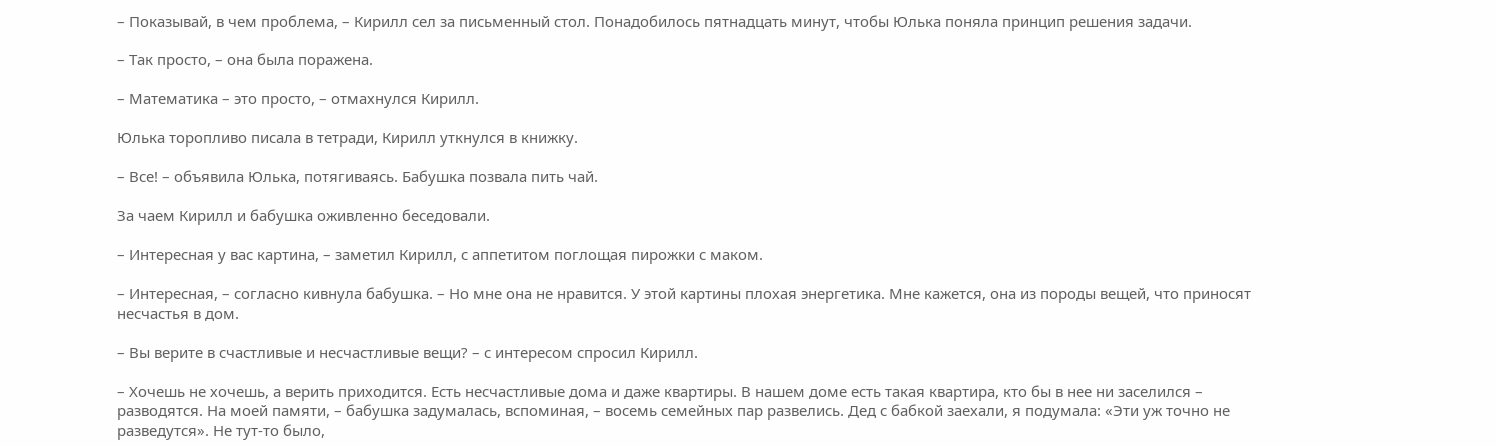– Показывай, в чем проблема, – Кирилл сел за письменный стол. Понадобилось пятнадцать минут, чтобы Юлька поняла принцип решения задачи.

– Так просто, – она была поражена.

– Математика – это просто, – отмахнулся Кирилл.

Юлька торопливо писала в тетради, Кирилл уткнулся в книжку.

– Все! – объявила Юлька, потягиваясь. Бабушка позвала пить чай.

За чаем Кирилл и бабушка оживленно беседовали.

– Интересная у вас картина, – заметил Кирилл, с аппетитом поглощая пирожки с маком.

– Интересная, – согласно кивнула бабушка. – Но мне она не нравится. У этой картины плохая энергетика. Мне кажется, она из породы вещей, что приносят несчастья в дом.

– Вы верите в счастливые и несчастливые вещи? – с интересом спросил Кирилл.

– Хочешь не хочешь, а верить приходится. Есть несчастливые дома и даже квартиры. В нашем доме есть такая квартира, кто бы в нее ни заселился – разводятся. На моей памяти, – бабушка задумалась, вспоминая, – восемь семейных пар развелись. Дед с бабкой заехали, я подумала: «Эти уж точно не разведутся». Не тут-то было,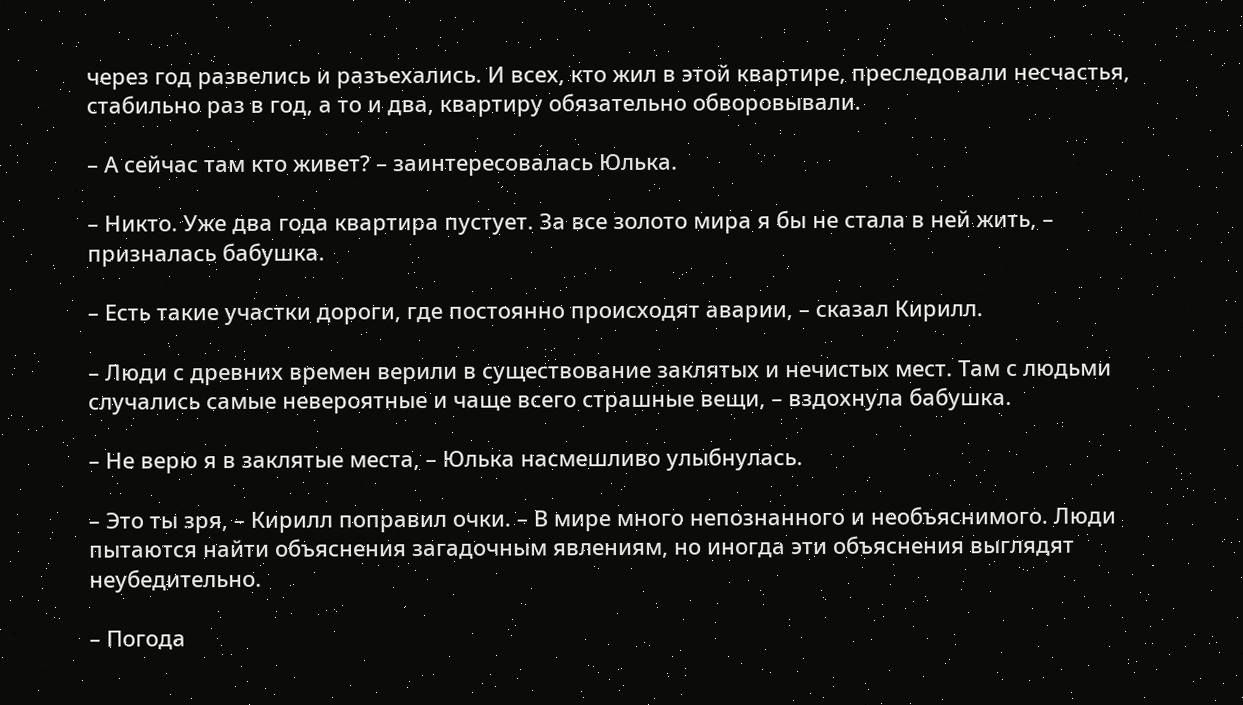через год развелись и разъехались. И всех, кто жил в этой квартире, преследовали несчастья, стабильно раз в год, а то и два, квартиру обязательно обворовывали.

– А сейчас там кто живет? – заинтересовалась Юлька.

– Никто. Уже два года квартира пустует. За все золото мира я бы не стала в ней жить, – призналась бабушка.

– Есть такие участки дороги, где постоянно происходят аварии, – сказал Кирилл.

– Люди с древних времен верили в существование заклятых и нечистых мест. Там с людьми случались самые невероятные и чаще всего страшные вещи, – вздохнула бабушка.

– Не верю я в заклятые места, – Юлька насмешливо улыбнулась.

– Это ты зря, – Кирилл поправил очки. – В мире много непознанного и необъяснимого. Люди пытаются найти объяснения загадочным явлениям, но иногда эти объяснения выглядят неубедительно.

– Погода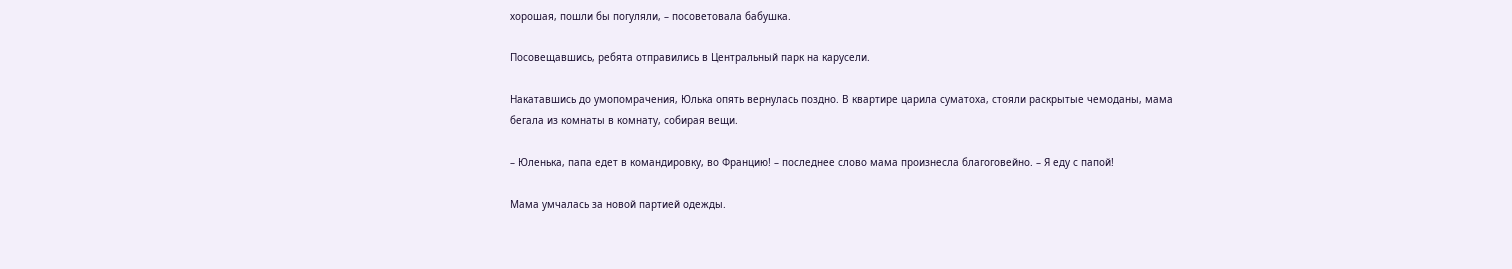хорошая, пошли бы погуляли, – посоветовала бабушка.

Посовещавшись, ребята отправились в Центральный парк на карусели.

Накатавшись до умопомрачения, Юлька опять вернулась поздно. В квартире царила суматоха, стояли раскрытые чемоданы, мама бегала из комнаты в комнату, собирая вещи.

– Юленька, папа едет в командировку, во Францию! – последнее слово мама произнесла благоговейно. – Я еду с папой!

Мама умчалась за новой партией одежды.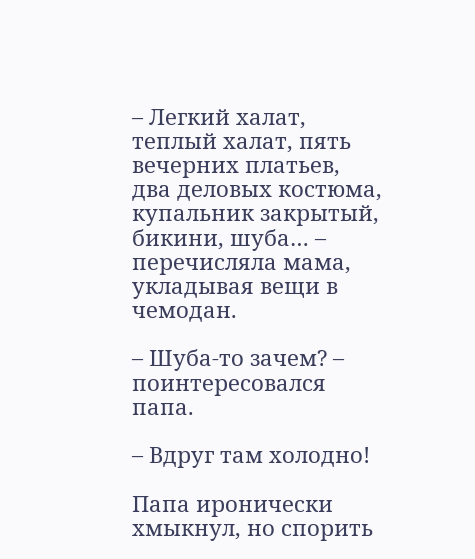– Легкий халат, теплый халат, пять вечерних платьев, два деловых костюма, купальник закрытый, бикини, шуба… – перечисляла мама, укладывая вещи в чемодан.

– Шуба-то зачем? – поинтересовался папа.

– Вдруг там холодно!

Папа иронически хмыкнул, но спорить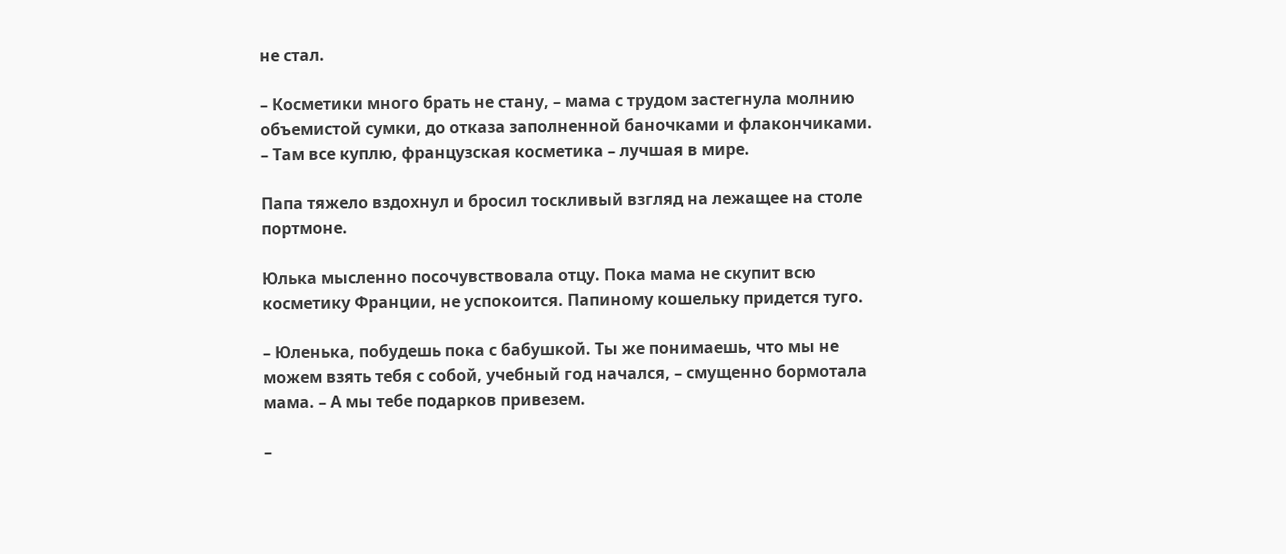не стал.

– Косметики много брать не стану, – мама с трудом застегнула молнию объемистой сумки, до отказа заполненной баночками и флакончиками. – Там все куплю, французская косметика – лучшая в мире.

Папа тяжело вздохнул и бросил тоскливый взгляд на лежащее на столе портмоне.

Юлька мысленно посочувствовала отцу. Пока мама не скупит всю косметику Франции, не успокоится. Папиному кошельку придется туго.

– Юленька, побудешь пока с бабушкой. Ты же понимаешь, что мы не можем взять тебя с собой, учебный год начался, – смущенно бормотала мама. – А мы тебе подарков привезем.

–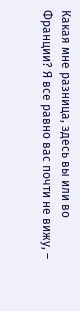Какая мне разница, здесь вы или во Франции? Я все равно вас почти не вижу, –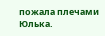пожала плечами Юлька.